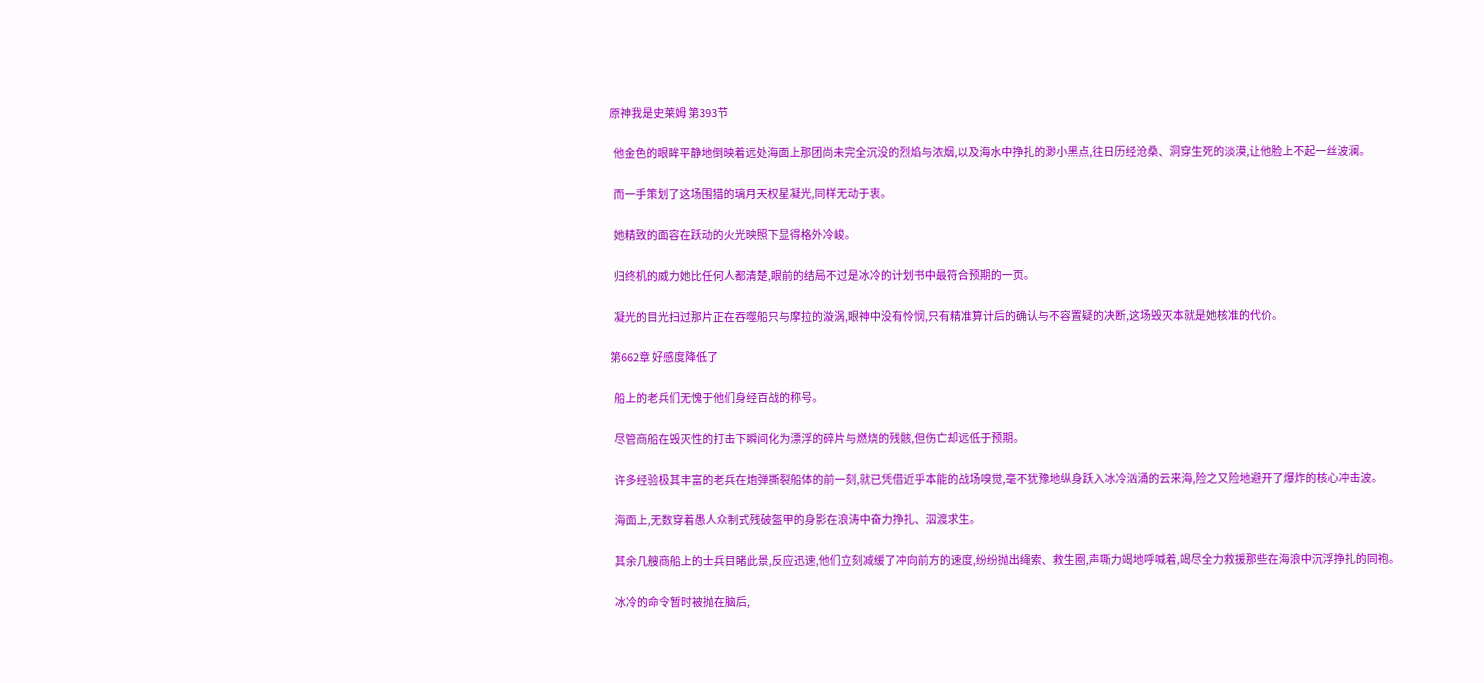原神我是史莱姆 第393节

  他金色的眼眸平静地倒映着远处海面上那团尚未完全沉没的烈焰与浓烟,以及海水中挣扎的渺小黑点,往日历经沧桑、洞穿生死的淡漠,让他脸上不起一丝波澜。

  而一手策划了这场围猎的璃月天权星凝光,同样无动于衷。

  她精致的面容在跃动的火光映照下显得格外冷峻。

  归终机的威力她比任何人都清楚,眼前的结局不过是冰冷的计划书中最符合预期的一页。

  凝光的目光扫过那片正在吞噬船只与摩拉的漩涡,眼神中没有怜悯,只有精准算计后的确认与不容置疑的决断,这场毁灭本就是她核准的代价。

第662章 好感度降低了

  船上的老兵们无愧于他们身经百战的称号。

  尽管商船在毁灭性的打击下瞬间化为漂浮的碎片与燃烧的残骸,但伤亡却远低于预期。

  许多经验极其丰富的老兵在炮弹撕裂船体的前一刻,就已凭借近乎本能的战场嗅觉,毫不犹豫地纵身跃入冰冷汹涌的云来海,险之又险地避开了爆炸的核心冲击波。

  海面上,无数穿着愚人众制式残破盔甲的身影在浪涛中奋力挣扎、泅渡求生。

  其余几艘商船上的士兵目睹此景,反应迅速,他们立刻减缓了冲向前方的速度,纷纷抛出绳索、救生圈,声嘶力竭地呼喊着,竭尽全力救援那些在海浪中沉浮挣扎的同袍。

  冰冷的命令暂时被抛在脑后,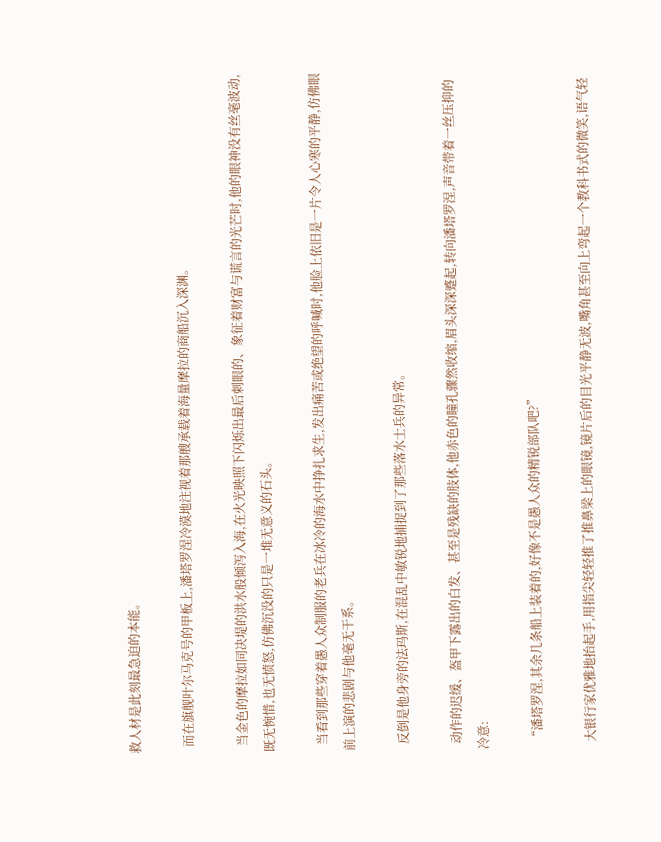救人材是此刻最急迫的本能。

  而在旗舰叶尔马克号的甲板上,潘塔罗涅冷漠地注视着那艘承载着海量摩拉的商船沉入深渊。

  当金色的摩拉如同决堤的洪水般倾泻入海,在火光映照下闪烁出最后刺眼的、象征着财富与谎言的光芒时,他的眼神没有丝毫波动,既无惋惜,也无愤怒,仿佛沉没的只是一堆无意义的石头。

  当看到那些穿着愚人众制服的老兵在冰冷的海水中挣扎求生,发出痛苦或绝望的呼喊时,他脸上依旧是一片令人心寒的平静,仿佛眼前上演的悲剧与他毫无干系。

  反倒是他身旁的法玛斯,在混乱中敏锐地捕捉到了那些落水士兵的异常。

  动作的迟缓、盔甲下露出的白发、甚至是残缺的肢体,他赤色的瞳孔骤然收缩,眉头深深蹙起,转向潘塔罗涅,声音带着一丝压抑的冷意:

  “潘塔罗涅,其余几条船上装着的,好像不是愚人众的精锐部队吧?”

  大银行家优雅地抬起手,用指尖轻轻推了推鼻梁上的眼镜,镜片后的目光平静无波,嘴角甚至向上弯起一个教科书式的微笑,语气轻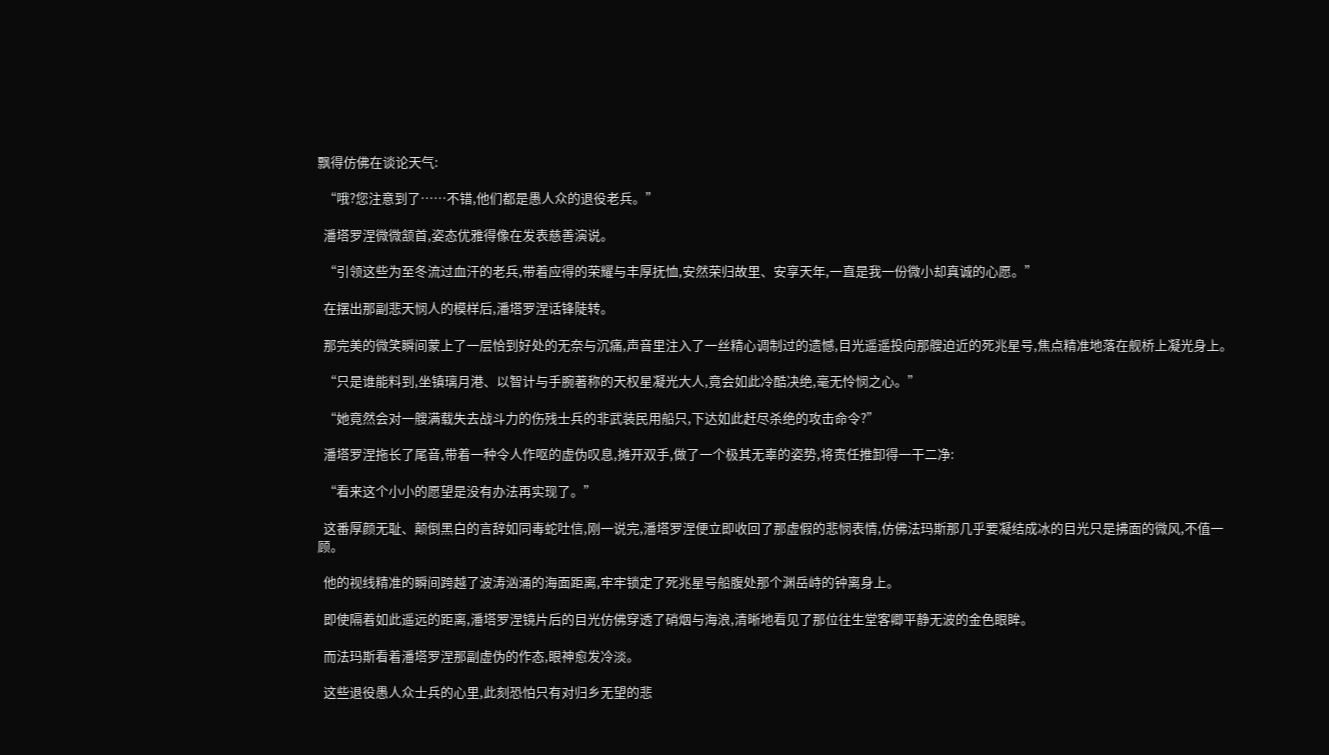飘得仿佛在谈论天气:

  “哦?您注意到了……不错,他们都是愚人众的退役老兵。”

  潘塔罗涅微微颔首,姿态优雅得像在发表慈善演说。

  “引领这些为至冬流过血汗的老兵,带着应得的荣耀与丰厚抚恤,安然荣归故里、安享天年,一直是我一份微小却真诚的心愿。”

  在摆出那副悲天悯人的模样后,潘塔罗涅话锋陡转。

  那完美的微笑瞬间蒙上了一层恰到好处的无奈与沉痛,声音里注入了一丝精心调制过的遗憾,目光遥遥投向那艘迫近的死兆星号,焦点精准地落在舰桥上凝光身上。

  “只是谁能料到,坐镇璃月港、以智计与手腕著称的天权星凝光大人,竟会如此冷酷决绝,毫无怜悯之心。”

  “她竟然会对一艘满载失去战斗力的伤残士兵的非武装民用船只,下达如此赶尽杀绝的攻击命令?”

  潘塔罗涅拖长了尾音,带着一种令人作呕的虚伪叹息,摊开双手,做了一个极其无辜的姿势,将责任推卸得一干二净:

  “看来这个小小的愿望是没有办法再实现了。”

  这番厚颜无耻、颠倒黑白的言辞如同毒蛇吐信,刚一说完,潘塔罗涅便立即收回了那虚假的悲悯表情,仿佛法玛斯那几乎要凝结成冰的目光只是拂面的微风,不值一顾。

  他的视线精准的瞬间跨越了波涛汹涌的海面距离,牢牢锁定了死兆星号船腹处那个渊岳峙的钟离身上。

  即使隔着如此遥远的距离,潘塔罗涅镜片后的目光仿佛穿透了硝烟与海浪,清晰地看见了那位往生堂客卿平静无波的金色眼眸。

  而法玛斯看着潘塔罗涅那副虚伪的作态,眼神愈发冷淡。

  这些退役愚人众士兵的心里,此刻恐怕只有对归乡无望的悲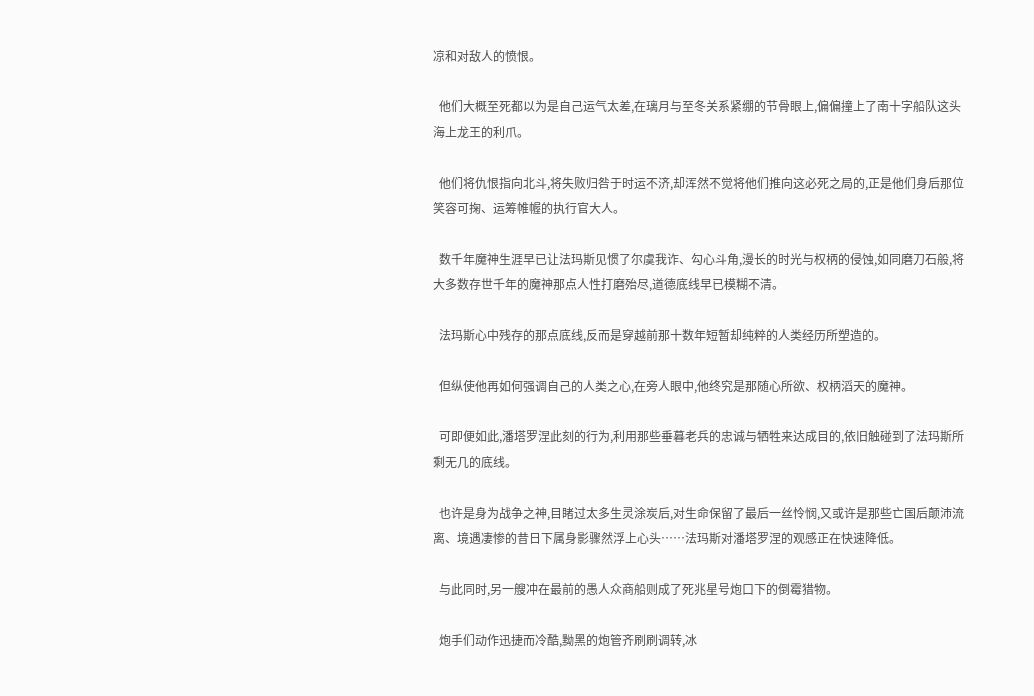凉和对敌人的愤恨。

  他们大概至死都以为是自己运气太差,在璃月与至冬关系紧绷的节骨眼上,偏偏撞上了南十字船队这头海上龙王的利爪。

  他们将仇恨指向北斗,将失败归咎于时运不济,却浑然不觉将他们推向这必死之局的,正是他们身后那位笑容可掬、运筹帷幄的执行官大人。

  数千年魔神生涯早已让法玛斯见惯了尔虞我诈、勾心斗角,漫长的时光与权柄的侵蚀,如同磨刀石般,将大多数存世千年的魔神那点人性打磨殆尽,道德底线早已模糊不清。

  法玛斯心中残存的那点底线,反而是穿越前那十数年短暂却纯粹的人类经历所塑造的。

  但纵使他再如何强调自己的人类之心,在旁人眼中,他终究是那随心所欲、权柄滔天的魔神。

  可即便如此,潘塔罗涅此刻的行为,利用那些垂暮老兵的忠诚与牺牲来达成目的,依旧触碰到了法玛斯所剩无几的底线。

  也许是身为战争之神,目睹过太多生灵涂炭后,对生命保留了最后一丝怜悯,又或许是那些亡国后颠沛流离、境遇凄惨的昔日下属身影骤然浮上心头……法玛斯对潘塔罗涅的观感正在快速降低。

  与此同时,另一艘冲在最前的愚人众商船则成了死兆星号炮口下的倒霉猎物。

  炮手们动作迅捷而冷酷,黝黑的炮管齐刷刷调转,冰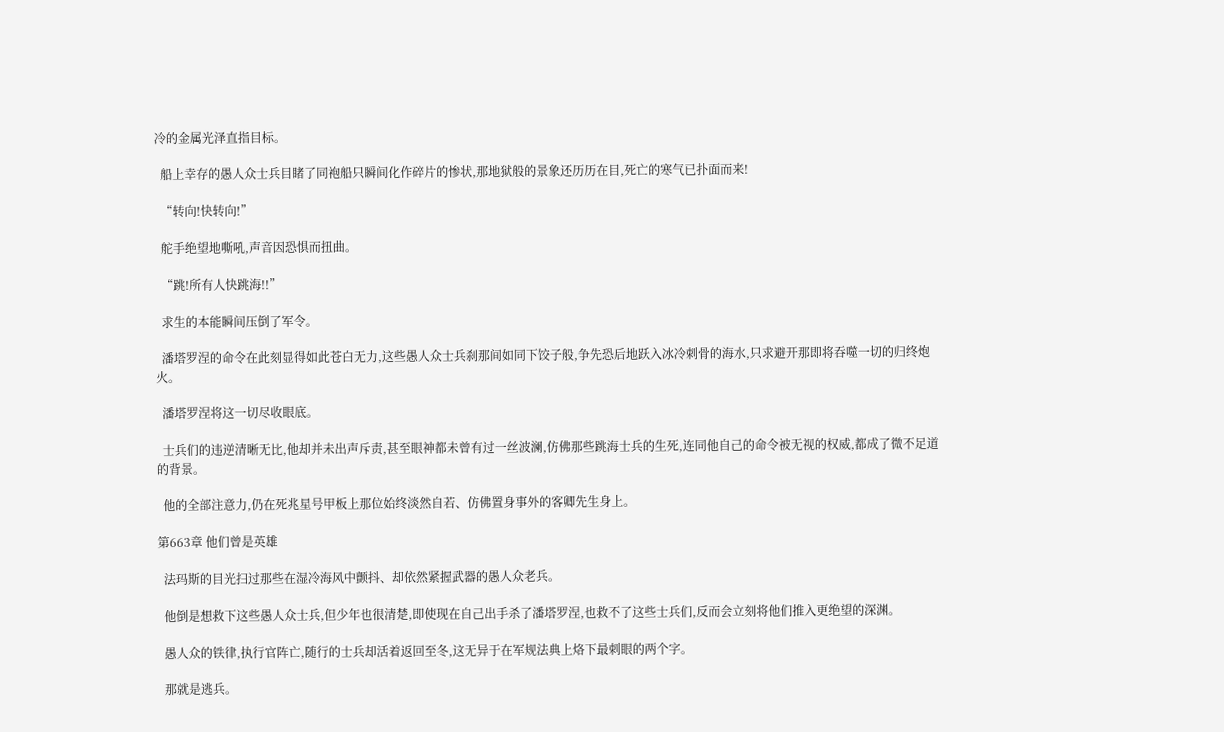冷的金属光泽直指目标。

  船上幸存的愚人众士兵目睹了同袍船只瞬间化作碎片的惨状,那地狱般的景象还历历在目,死亡的寒气已扑面而来!

  “转向!快转向!”

  舵手绝望地嘶吼,声音因恐惧而扭曲。

  “跳!所有人快跳海!!”

  求生的本能瞬间压倒了军令。

  潘塔罗涅的命令在此刻显得如此苍白无力,这些愚人众士兵刹那间如同下饺子般,争先恐后地跃入冰冷刺骨的海水,只求避开那即将吞噬一切的归终炮火。

  潘塔罗涅将这一切尽收眼底。

  士兵们的违逆清晰无比,他却并未出声斥责,甚至眼神都未曾有过一丝波澜,仿佛那些跳海士兵的生死,连同他自己的命令被无视的权威,都成了微不足道的背景。

  他的全部注意力,仍在死兆星号甲板上那位始终淡然自若、仿佛置身事外的客卿先生身上。

第663章 他们曾是英雄

  法玛斯的目光扫过那些在湿冷海风中颤抖、却依然紧握武器的愚人众老兵。

  他倒是想救下这些愚人众士兵,但少年也很清楚,即使现在自己出手杀了潘塔罗涅,也救不了这些士兵们,反而会立刻将他们推入更绝望的深渊。

  愚人众的铁律,执行官阵亡,随行的士兵却活着返回至冬,这无异于在军规法典上烙下最刺眼的两个字。

  那就是逃兵。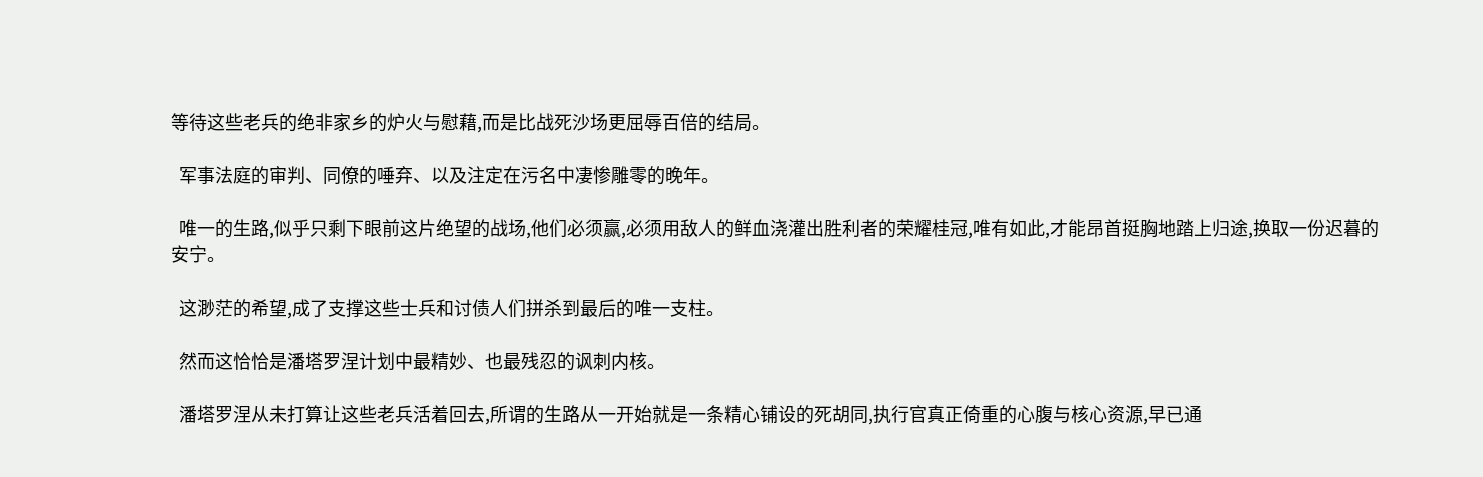等待这些老兵的绝非家乡的炉火与慰藉,而是比战死沙场更屈辱百倍的结局。

  军事法庭的审判、同僚的唾弃、以及注定在污名中凄惨雕零的晚年。

  唯一的生路,似乎只剩下眼前这片绝望的战场,他们必须赢,必须用敌人的鲜血浇灌出胜利者的荣耀桂冠,唯有如此,才能昂首挺胸地踏上归途,换取一份迟暮的安宁。

  这渺茫的希望,成了支撑这些士兵和讨债人们拼杀到最后的唯一支柱。

  然而这恰恰是潘塔罗涅计划中最精妙、也最残忍的讽刺内核。

  潘塔罗涅从未打算让这些老兵活着回去,所谓的生路从一开始就是一条精心铺设的死胡同,执行官真正倚重的心腹与核心资源,早已通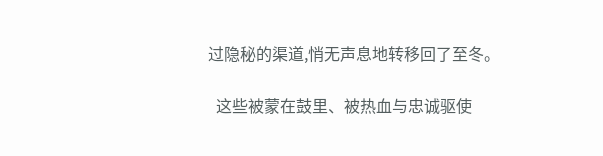过隐秘的渠道,悄无声息地转移回了至冬。

  这些被蒙在鼓里、被热血与忠诚驱使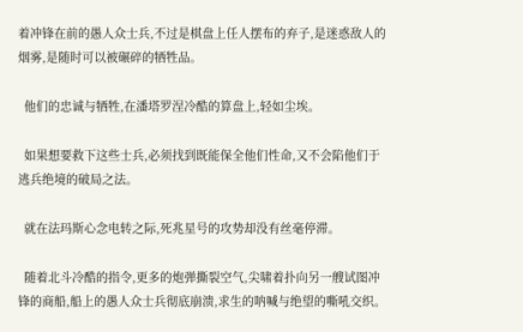着冲锋在前的愚人众士兵,不过是棋盘上任人摆布的弃子,是迷惑敌人的烟雾,是随时可以被碾碎的牺牲品。

  他们的忠诚与牺牲,在潘塔罗涅冷酷的算盘上,轻如尘埃。

  如果想要救下这些士兵,必须找到既能保全他们性命,又不会陷他们于逃兵绝境的破局之法。

  就在法玛斯心念电转之际,死兆星号的攻势却没有丝毫停滞。

  随着北斗冷酷的指令,更多的炮弹撕裂空气,尖啸着扑向另一艘试图冲锋的商船,船上的愚人众士兵彻底崩溃,求生的呐喊与绝望的嘶吼交织。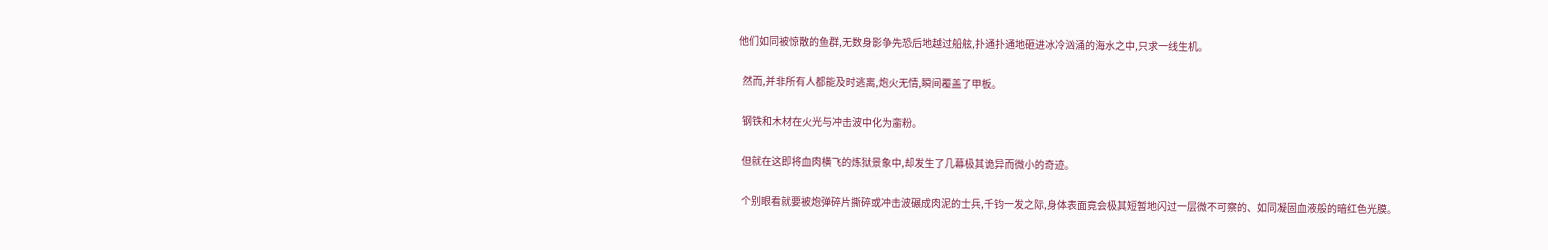他们如同被惊散的鱼群,无数身影争先恐后地越过船舷,扑通扑通地砸进冰冷汹涌的海水之中,只求一线生机。

  然而,并非所有人都能及时逃离,炮火无情,瞬间覆盖了甲板。

  钢铁和木材在火光与冲击波中化为齑粉。

  但就在这即将血肉横飞的炼狱景象中,却发生了几幕极其诡异而微小的奇迹。

  个别眼看就要被炮弹碎片撕碎或冲击波碾成肉泥的士兵,千钧一发之际,身体表面竟会极其短暂地闪过一层微不可察的、如同凝固血液般的暗红色光膜。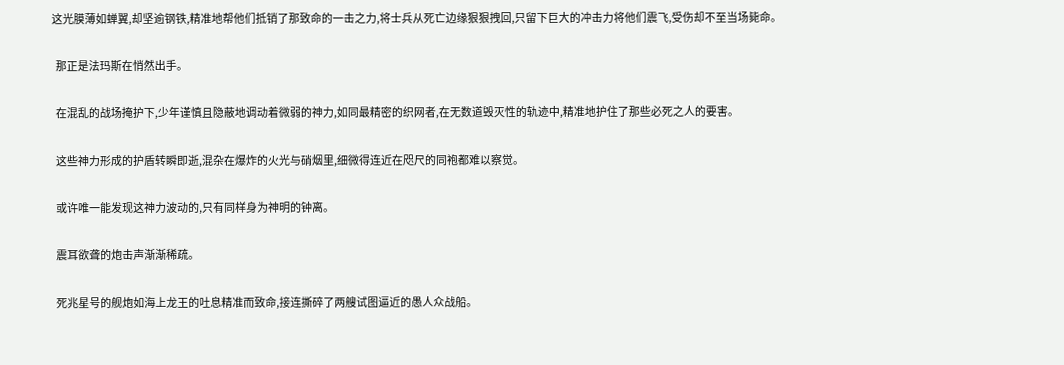这光膜薄如蝉翼,却坚逾钢铁,精准地帮他们抵销了那致命的一击之力,将士兵从死亡边缘狠狠拽回,只留下巨大的冲击力将他们震飞,受伤却不至当场毙命。

  那正是法玛斯在悄然出手。

  在混乱的战场掩护下,少年谨慎且隐蔽地调动着微弱的神力,如同最精密的织网者,在无数道毁灭性的轨迹中,精准地护住了那些必死之人的要害。

  这些神力形成的护盾转瞬即逝,混杂在爆炸的火光与硝烟里,细微得连近在咫尺的同袍都难以察觉。

  或许唯一能发现这神力波动的,只有同样身为神明的钟离。

  震耳欲聋的炮击声渐渐稀疏。

  死兆星号的舰炮如海上龙王的吐息精准而致命,接连撕碎了两艘试图逼近的愚人众战船。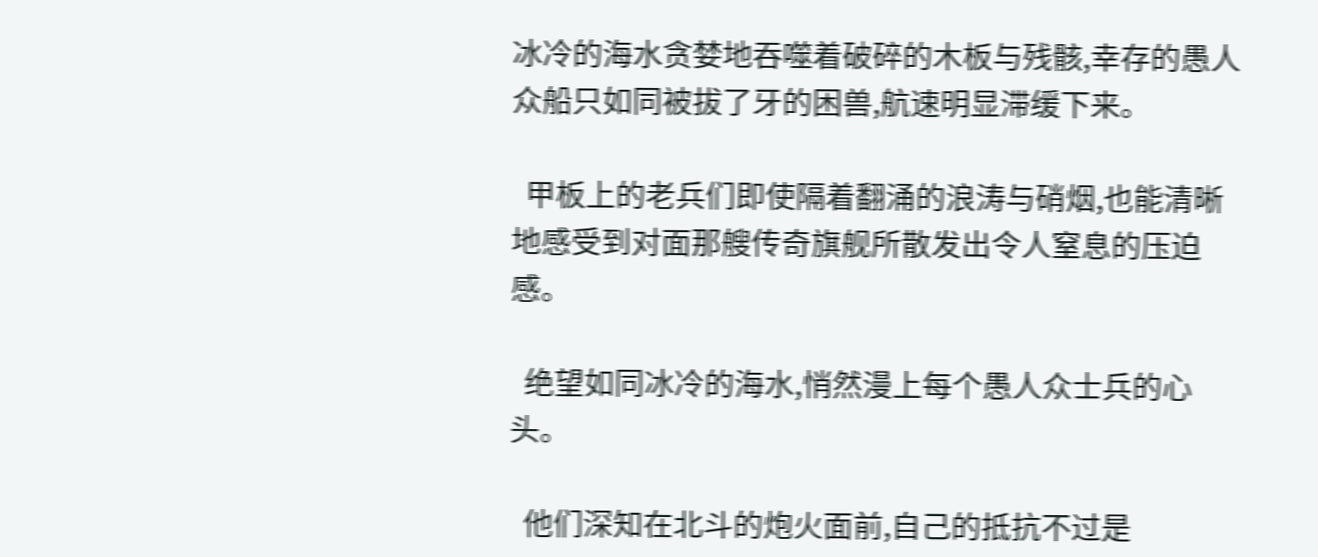冰冷的海水贪婪地吞噬着破碎的木板与残骸,幸存的愚人众船只如同被拔了牙的困兽,航速明显滞缓下来。

  甲板上的老兵们即使隔着翻涌的浪涛与硝烟,也能清晰地感受到对面那艘传奇旗舰所散发出令人窒息的压迫感。

  绝望如同冰冷的海水,悄然漫上每个愚人众士兵的心头。

  他们深知在北斗的炮火面前,自己的抵抗不过是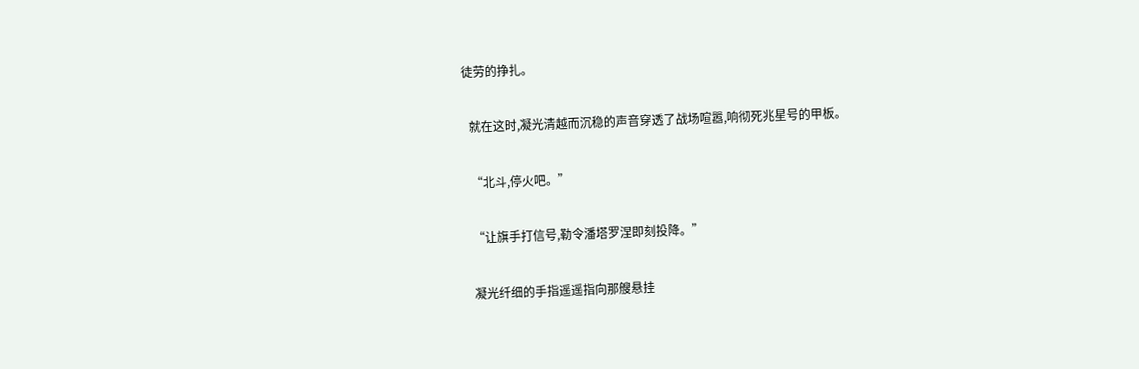徒劳的挣扎。

  就在这时,凝光清越而沉稳的声音穿透了战场喧嚣,响彻死兆星号的甲板。

  “北斗,停火吧。”

  “让旗手打信号,勒令潘塔罗涅即刻投降。”

  凝光纤细的手指遥遥指向那艘悬挂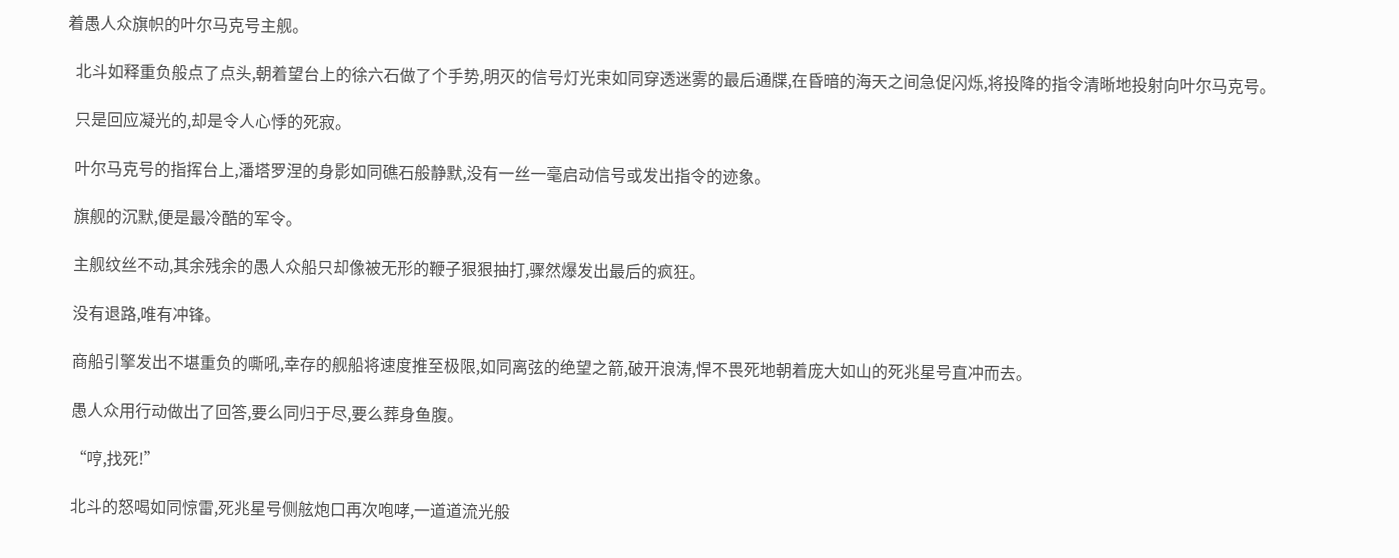着愚人众旗帜的叶尔马克号主舰。

  北斗如释重负般点了点头,朝着望台上的徐六石做了个手势,明灭的信号灯光束如同穿透迷雾的最后通牒,在昏暗的海天之间急促闪烁,将投降的指令清晰地投射向叶尔马克号。

  只是回应凝光的,却是令人心悸的死寂。

  叶尔马克号的指挥台上,潘塔罗涅的身影如同礁石般静默,没有一丝一毫启动信号或发出指令的迹象。

  旗舰的沉默,便是最冷酷的军令。

  主舰纹丝不动,其余残余的愚人众船只却像被无形的鞭子狠狠抽打,骤然爆发出最后的疯狂。

  没有退路,唯有冲锋。

  商船引擎发出不堪重负的嘶吼,幸存的舰船将速度推至极限,如同离弦的绝望之箭,破开浪涛,悍不畏死地朝着庞大如山的死兆星号直冲而去。

  愚人众用行动做出了回答,要么同归于尽,要么葬身鱼腹。

  “哼,找死!”

  北斗的怒喝如同惊雷,死兆星号侧舷炮口再次咆哮,一道道流光般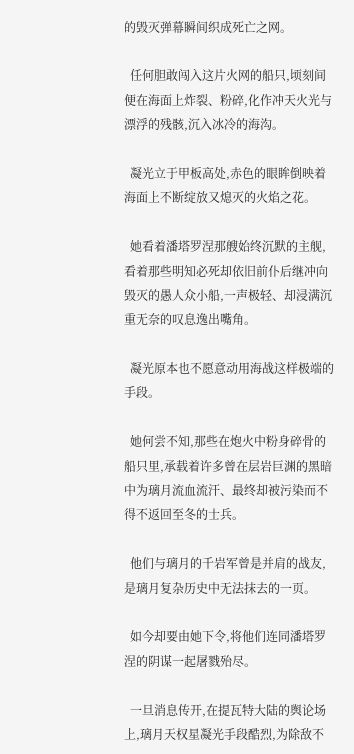的毁灭弹幕瞬间织成死亡之网。

  任何胆敢闯入这片火网的船只,顷刻间便在海面上炸裂、粉碎,化作冲天火光与漂浮的残骸,沉入冰冷的海沟。

  凝光立于甲板高处,赤色的眼眸倒映着海面上不断绽放又熄灭的火焰之花。

  她看着潘塔罗涅那艘始终沉默的主舰,看着那些明知必死却依旧前仆后继冲向毁灭的愚人众小船,一声极轻、却浸满沉重无奈的叹息逸出嘴角。

  凝光原本也不愿意动用海战这样极端的手段。

  她何尝不知,那些在炮火中粉身碎骨的船只里,承载着许多曾在层岩巨渊的黑暗中为璃月流血流汗、最终却被污染而不得不返回至冬的士兵。

  他们与璃月的千岩军曾是并肩的战友,是璃月复杂历史中无法抹去的一页。

  如今却要由她下令,将他们连同潘塔罗涅的阴谋一起屠戮殆尽。

  一旦消息传开,在提瓦特大陆的舆论场上,璃月天权星凝光手段酷烈,为除敌不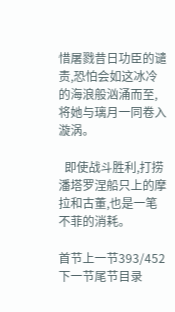惜屠戮昔日功臣的谴责,恐怕会如这冰冷的海浪般汹涌而至,将她与璃月一同卷入漩涡。

  即使战斗胜利,打捞潘塔罗涅船只上的摩拉和古董,也是一笔不菲的消耗。

首节上一节393/452下一节尾节目录